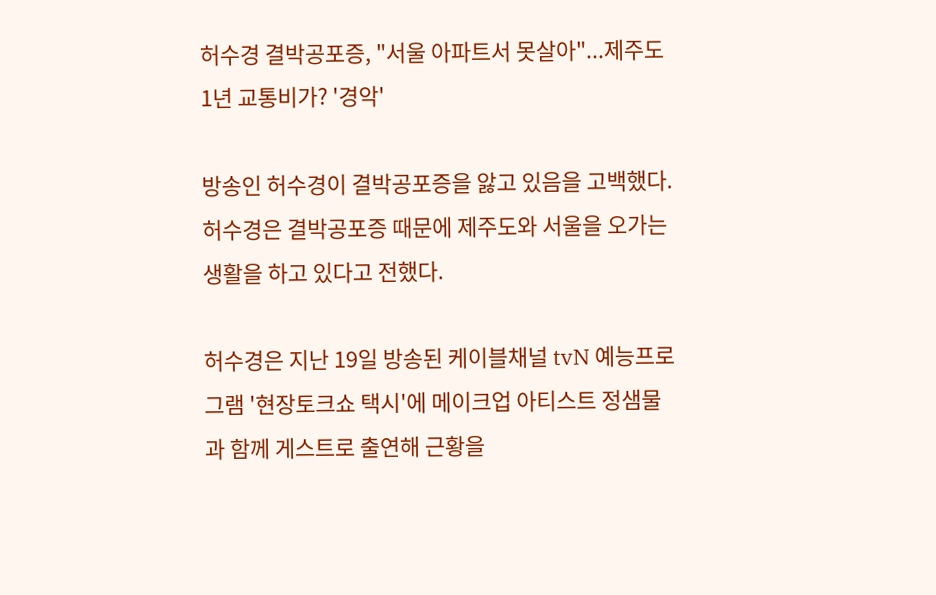허수경 결박공포증, "서울 아파트서 못살아"...제주도 1년 교통비가? '경악'

방송인 허수경이 결박공포증을 앓고 있음을 고백했다. 허수경은 결박공포증 때문에 제주도와 서울을 오가는 생활을 하고 있다고 전했다.

허수경은 지난 19일 방송된 케이블채널 tvN 예능프로그램 '현장토크쇼 택시'에 메이크업 아티스트 정샘물과 함께 게스트로 출연해 근황을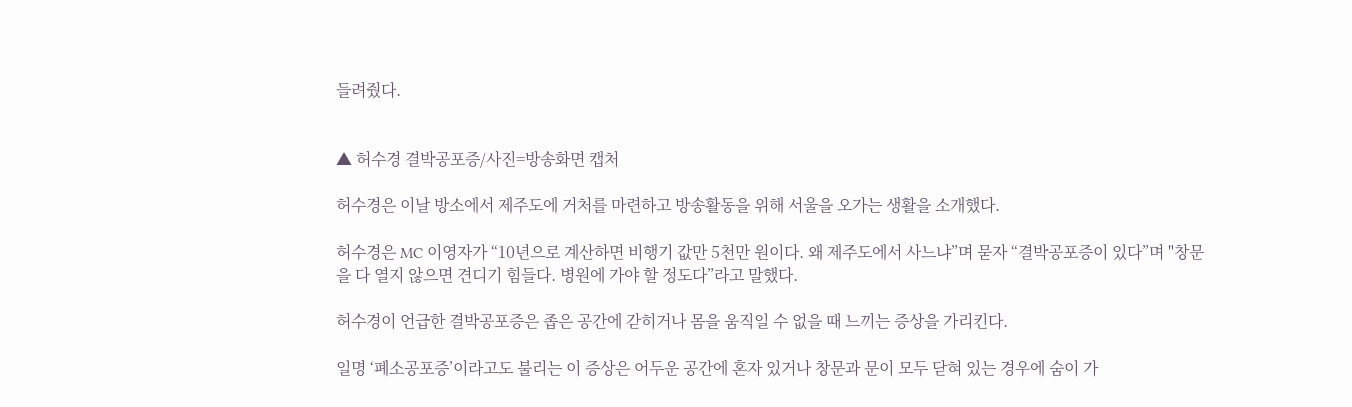들려줬다.


▲ 허수경 결박공포증/사진=방송화면 캡처

허수경은 이날 방소에서 제주도에 거처를 마련하고 방송활동을 위해 서울을 오가는 생활을 소개했다.

허수경은 MC 이영자가 “10년으로 계산하면 비행기 값만 5천만 원이다. 왜 제주도에서 사느냐”며 묻자 “결박공포증이 있다”며 "창문을 다 열지 않으면 견디기 힘들다. 병원에 가야 할 정도다”라고 말했다.

허수경이 언급한 결박공포증은 좁은 공간에 갇히거나 몸을 움직일 수 없을 때 느끼는 증상을 가리킨다.

일명 ‘폐소공포증’이라고도 불리는 이 증상은 어두운 공간에 혼자 있거나 창문과 문이 모두 닫혀 있는 경우에 숨이 가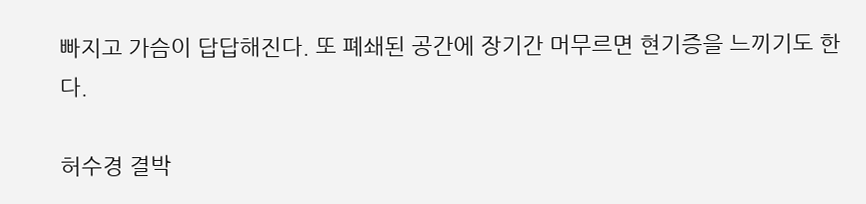빠지고 가슴이 답답해진다. 또 폐쇄된 공간에 장기간 머무르면 현기증을 느끼기도 한다.

허수경 결박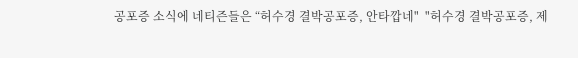공포증 소식에 네티즌들은 “허수경 결박공포증, 안타깝네"  "허수경 결박공포증, 제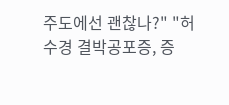주도에선 괜찮나?" "허수경 결박공포증, 증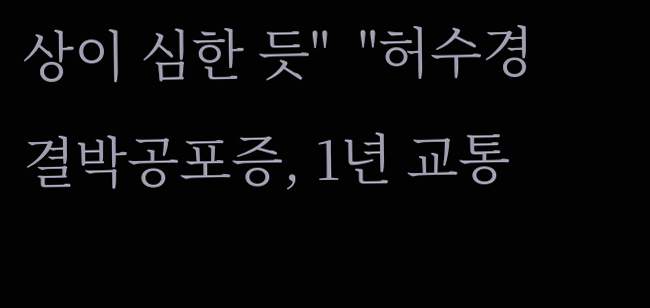상이 심한 듯"  "허수경 결박공포증, 1년 교통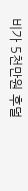비가 5천만원 후덜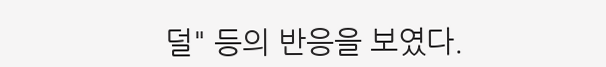덜" 등의 반응을 보였다.